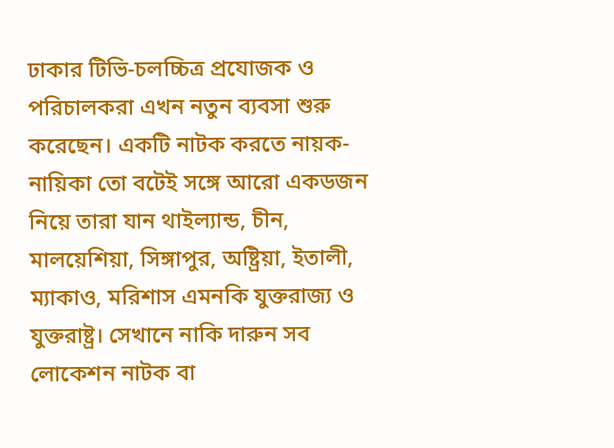ঢাকার টিভি-চলচ্চিত্র প্রযোজক ও পরিচালকরা এখন নতুন ব্যবসা শুরু করেছেন। একটি নাটক করতে নায়ক-নায়িকা তো বটেই সঙ্গে আরো একডজন নিয়ে তারা যান থাইল্যান্ড, চীন, মালয়েশিয়া, সিঙ্গাপুর, অষ্ট্রিয়া, ইতালী, ম্যাকাও, মরিশাস এমনকি যুক্তরাজ্য ও যুক্তরাষ্ট্র। সেখানে নাকি দারুন সব লোকেশন নাটক বা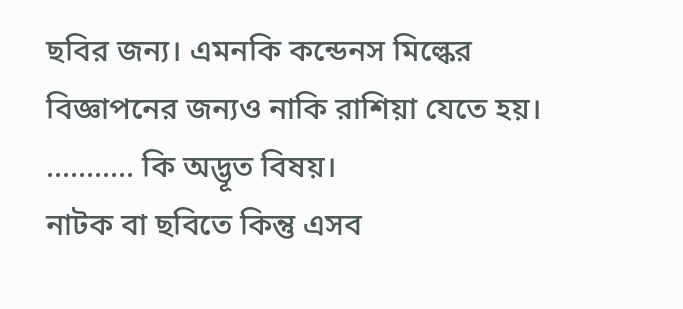ছবির জন্য। এমনকি কন্ডেনস মিল্কের বিজ্ঞাপনের জন্যও নাকি রাশিয়া যেতে হয়। ........... কি অদ্ভূত বিষয়।
নাটক বা ছবিতে কিন্তু এসব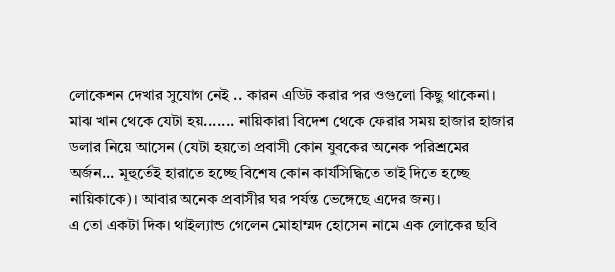লোকেশন দেখার সুযোগ নেই .. কারন এডিট করার পর ওগুলো কিছু থাকেনা। মাঝ খান থেকে যেটা হয়....... নায়িকারা বিদেশ থেকে ফেরার সময় হাজার হাজার ডলার নিয়ে আসেন (যেটা হয়তো প্রবাসী কোন যুবকের অনেক পরিশ্রমের অর্জন... মূহুর্তেই হারাতে হচ্ছে বিশেষ কোন কার্যসিদ্ধিতে তাই দিতে হচ্ছে নায়িকাকে)। আবার অনেক প্রবাসীর ঘর পর্যন্ত ভেঙ্গেছে এদের জন্য।
এ তো একটা দিক। থাইল্যান্ড গেলেন মোহাম্মদ হোসেন নামে এক লোকের ছবি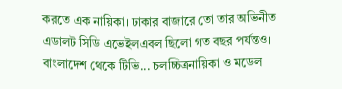করতে এক নায়িকা। ঢাকার বাজারে তো তার অভিনীত এডালট সিডি এভেইলএবল ছিলো গত বছর পর্যন্তও।
বাংলাদেশ থেকে টিভি... চলচ্চিত্রনায়িকা ও মডেল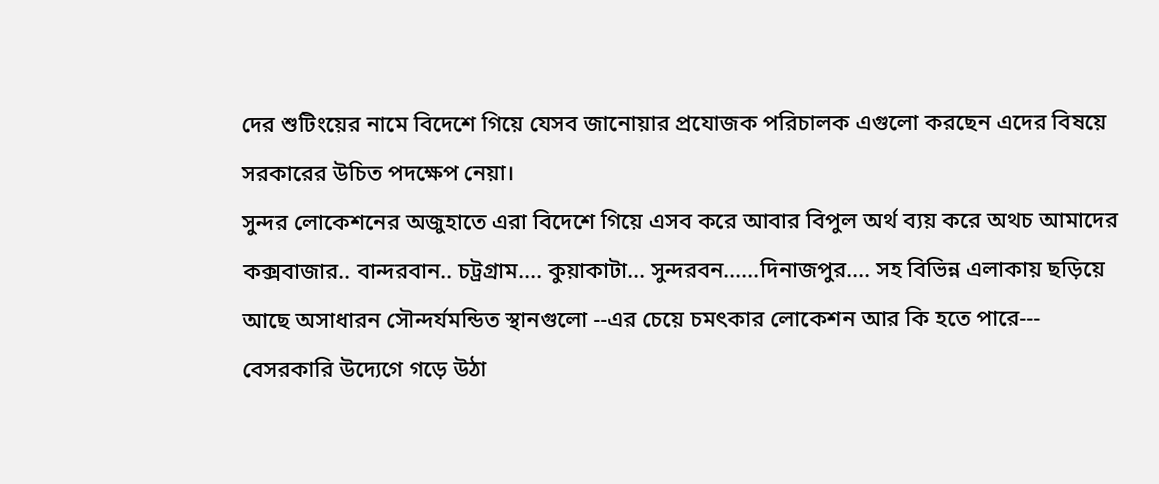দের শুটিংয়ের নামে বিদেশে গিয়ে যেসব জানোয়ার প্রযোজক পরিচালক এগুলো করছেন এদের বিষয়ে সরকারের উচিত পদক্ষেপ নেয়া।
সুন্দর লোকেশনের অজুহাতে এরা বিদেশে গিয়ে এসব করে আবার বিপুল অর্থ ব্যয় করে অথচ আমাদের কক্সবাজার.. বান্দরবান.. চট্রগ্রাম.... কুয়াকাটা... সুন্দরবন......দিনাজপুর.... সহ বিভিন্ন এলাকায় ছড়িয়ে আছে অসাধারন সৌন্দর্যমন্ডিত স্থানগুলো --এর চেয়ে চমৎকার লোকেশন আর কি হতে পারে--- বেসরকারি উদ্যেগে গড়ে উঠা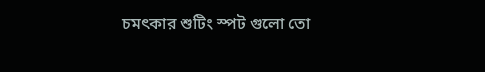চমৎকার শুটিং স্পট গুলো তো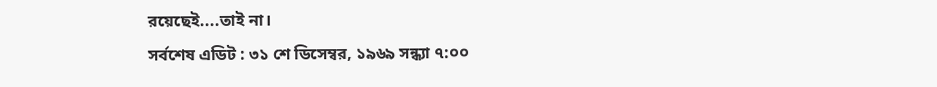রয়েছেই....তাই না।
সর্বশেষ এডিট : ৩১ শে ডিসেম্বর, ১৯৬৯ সন্ধ্যা ৭:০০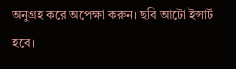অনুগ্রহ করে অপেক্ষা করুন। ছবি আটো ইন্সার্ট হবে।